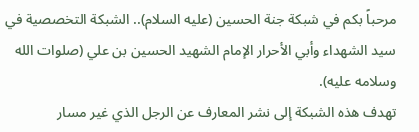مرحباً بكم في شبكة جنة الحسين (عليه السلام).. الشبكة التخصصية في سيد الشهداء وأبي الأحرار الإمام الشهيد الحسين بن علي (صلوات الله وسلامه عليه).
تهدف هذه الشبكة إلى نشر المعارف عن الرجل الذي غير مسار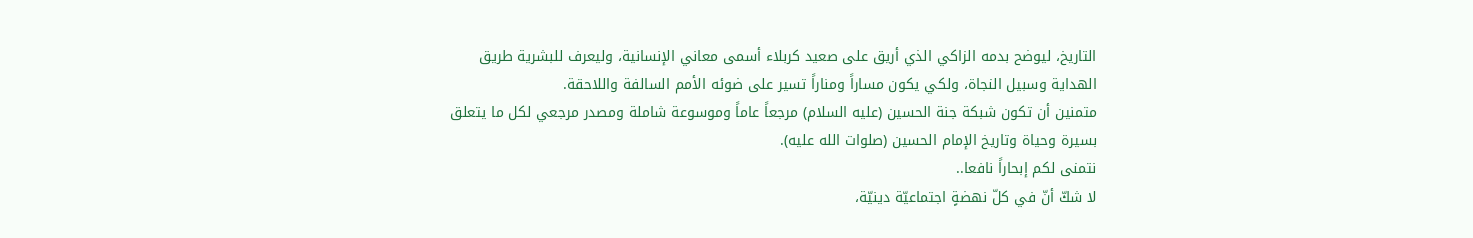التاريخ، ليوضح بدمه الزاكي الذي أريق على صعيد كربلاء أسمى معاني الإنسانية، وليعرف للبشرية طريق الهداية وسبيل النجاة، ولكي يكون مساراً ومناراً تسير على ضوئه الأمم السالفة واللاحقة.
متمنين أن تكون شبكة جنة الحسين (عليه السلام) مرجعاً عاماً وموسوعة شاملة ومصدر مرجعي لكل ما يتعلق بسيرة وحياة وتاريخ الإمام الحسين (صلوات الله عليه).
نتمنى لكم إبحاراً نافعا..
لا شكّ أنّ في كلّ نهضةٍ اجتماعيّة دينيّة،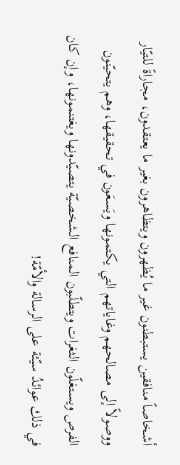أشخاصاً منافقين يستبطنون غير ما يُظهرون ويتظاهرون بغير ما يعتقدون، مجاراةً للتيّار ووصولاً إلى مصالحهم وغاياتهم التي يكتمونها ويَسعَون في تحقيقها، وهم يتحيّنون الفرص ويستغلّون الثغرات ويتطلّبون المنافع الشخصيّة يتصيّدونها ويغتنمونها، وإن كان في ذلك عوائدُ سيّئة على الرسالة والأمّة!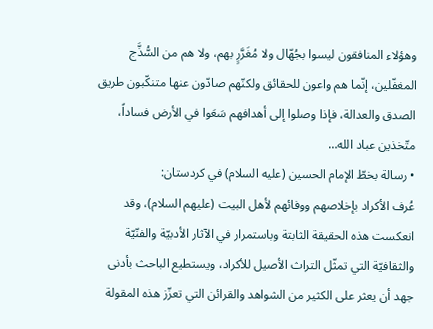وهؤلاء المنافقون ليسوا بجُهّال ولا مُغَرَّرٍ بهم، ولا هم من السُّذَّج المغفّلين، إنّما هم واعون للحقائق ولكنّهم صادّون عنها متنكّبون طريق الصدق والعدالة، فإذا وصلوا إلى أهدافهم سَعَوا في الأرض فساداً، متّخذين عباد الله…
• رسالة بخطّ الإمام الحسين (عليه السلام) في كردستان:
عُرف الأكراد بإخلاصهم ووفائهم لأهل البيت (عليهم السلام)، وقد انعكست هذه الحقيقة الثابتة وباستمرار في الآثار الأدبيّة والفنّيّة والثقافيّة التي تمثّل التراث الأصيل للأكراد، ويستطيع الباحث بأدنى جهد أن يعثر على الكثير من الشواهد والقرائن التي تعزّز هذه المقولة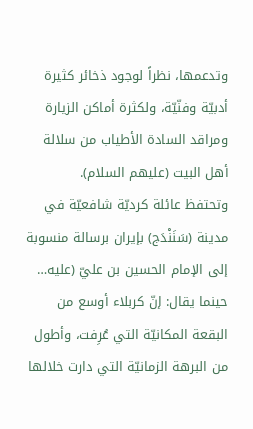وتدعمها، نظراً لوجود ذخائر كثيرة أدبيّة وفنّيّة، ولكثرة أماكن الزيارة ومراقد السادة الأطياب من سلالة أهل البيت (عليهم السلام).
وتحتفظ عائلة كرديّة شافعيّة في مدينة (سَنَنْدَج) بإيران برسالة منسوبة إلى الإمام الحسين بن عليّ (عليه…
حينما يقال: إنّ كربلاء أوسع من البقعة المكانيّة التي عُرِفت، وأطول من البرهة الزمانيّة التي دارت خلالها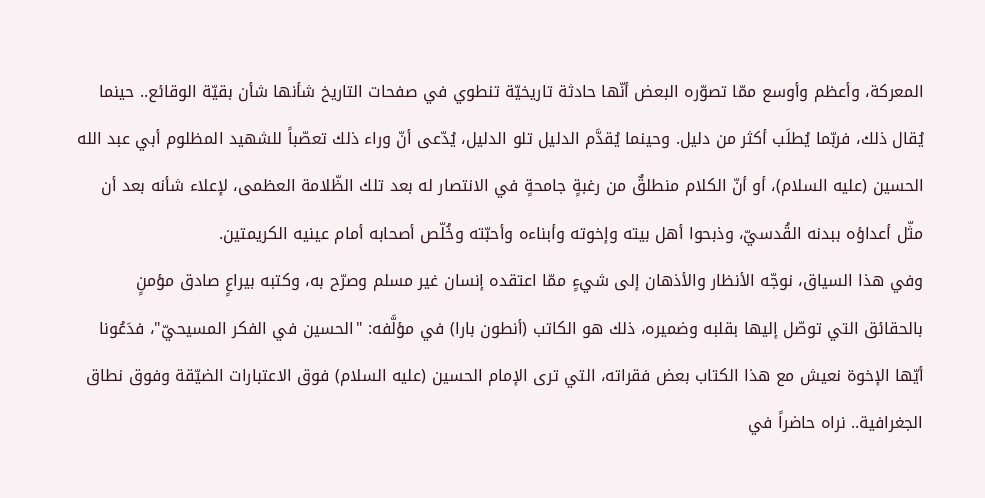المعركة، وأعظم وأوسع ممّا تصوّره البعض أنّها حادثة تاريخيّة تنطوي في صفحات التاريخ شأنها شأن بقيّة الوقائع.. حينما يُقال ذلك، فربّما يُطلَب أكثر من دليل. وحينما يُقدَّم الدليل تلو الدليل، يُدّعى أنّ وراء ذلك تعصّباً للشهيد المظلوم أبي عبد الله الحسين (عليه السلام)، أو أنّ الكلام منطلقٌ من رغبةٍ جامحةٍ في الانتصار له بعد تلك الظّلامة العظمى، لإعلاء شأنه بعد أن مثّل أعداؤه ببدنه القُدسيّ، وذبحوا أهل بيته وإخوته وأبناءه وأحبّته وخُلّص أصحابه أمام عينيه الكريمتين.
وفي هذا السياق، نوجّه الأنظار والأذهان إلى شيءٍ ممّا اعتقده إنسان غير مسلم وصرّح به، وكتبه بيراعٍ صادق مؤمنٍ بالحقائق التي توصّل إليها بقلبه وضميره، ذلك هو الكاتب (أنطون بارا) في مؤلَّفه: "الحسين في الفكر المسيحيّ"، فدَعُونا أيّها الإخوة نعيش مع هذا الكتاب بعض فقراته، التي ترى الإمام الحسين (عليه السلام) فوق الاعتبارات الضيّقة وفوق نطاق الجغرافية.. نراه حاضراً في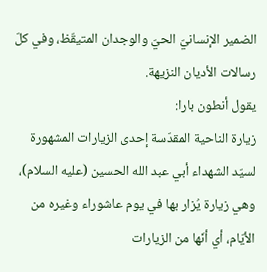الضمير الإنسانيّ الحيّ والوجدان المتيقّظ، وفي كلّ رسالات الأديان النزيهة.
يقول أنطون بارا:
زيارة الناحية المقدّسة إحدى الزيارات المشهورة لسيّد الشهداء أبي عبد الله الحسين (عليه السلام)، وهي زيارة يُزار بها في يوم عاشوراء وغيره من الأيّام، أي أنّها من الزيارات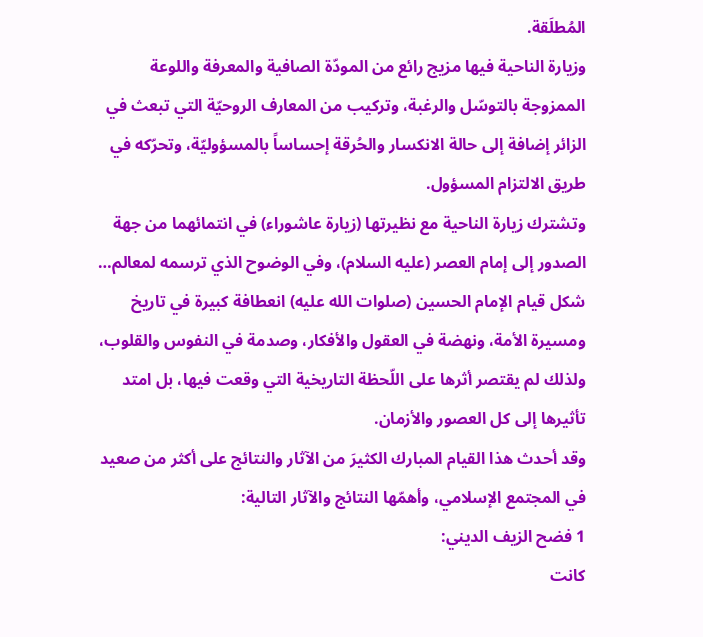المُطلَقة.
وزيارة الناحية فيها مزيج رائع من المودّة الصافية والمعرفة واللوعة الممزوجة بالتوسّل والرغبة، وتركيب من المعارف الروحيّة التي تبعث في الزائر إضافة إلى حالة الانكسار والحُرقة إحساساً بالمسؤوليّة، وتحرّكه في طريق الالتزام المسؤول.
وتشترك زيارة الناحية مع نظيرتها (زيارة عاشوراء) في انتمائهما من جهة الصدور إلى إمام العصر (عليه السلام)، وفي الوضوح الذي ترسمه لمعالم…
شكل قيام الإمام الحسين (صلوات الله عليه) انعطافة كبيرة في تاريخ ومسيرة الأمة، ونهضة في العقول والأفكار، وصدمة في النفوس والقلوب، ولذلك لم يقتصر أثرها على اللّحظة التاريخية التي وقعت فيها، بل امتد تأثيرها إلى كل العصور والأزمان.
وقد أحدث هذا القيام المبارك الكثيرَ من الآثار والنتائج على أكثر من صعيد في المجتمع الإسلامي، وأهمّها النتائج والآثار التالية:
1 فضح الزيف الديني:
كانت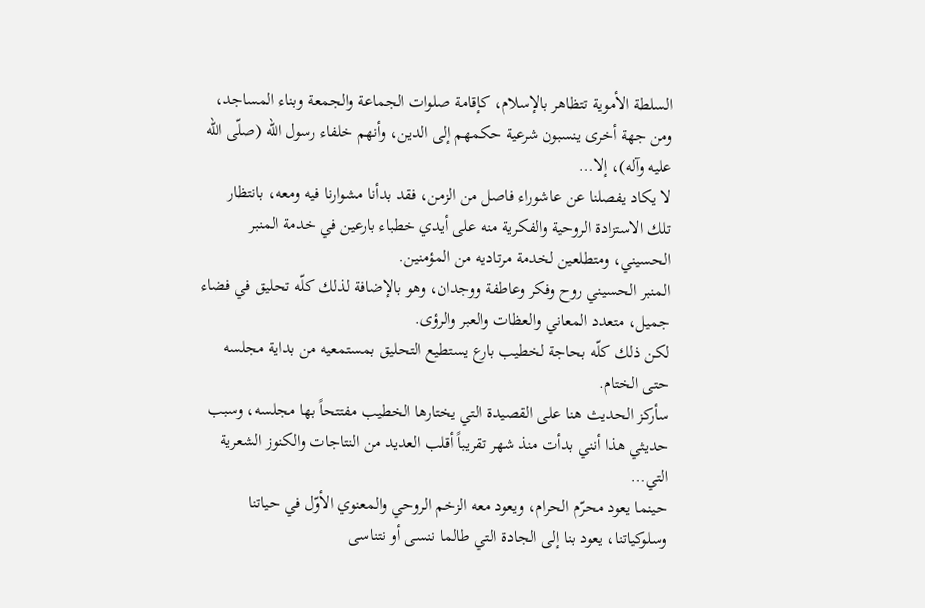السلطة الأموية تتظاهر بالإسلام، كإقامة صلوات الجماعة والجمعة وبناء المساجد، ومن جهة أخرى ينسبون شرعية حكمهم إلى الدين، وأنهم خلفاء رسول الله (صلّى الله عليه وآله)، إلا…
لا يكاد يفصلنا عن عاشوراء فاصل من الزمن، فقد بدأنا مشوارنا فيه ومعه، بانتظار تلك الاستزادة الروحية والفكرية منه على أيدي خطباء بارعين في خدمة المنبر الحسيني، ومتطلعين لخدمة مرتاديه من المؤمنين.
المنبر الحسيني روح وفكر وعاطفة ووجدان، وهو بالإضافة لذلك كلّه تحليق في فضاء جميل، متعدد المعاني والعظات والعبر والرؤى.
لكن ذلك كلّه بحاجة لخطيب بارع يستطيع التحليق بمستمعيه من بداية مجلسه حتى الختام.
سأركز الحديث هنا على القصيدة التي يختارها الخطيب مفتتحاً بها مجلسه، وسبب حديثي هذا أنني بدأت منذ شهر تقريباً أقلب العديد من النتاجات والكنوز الشعرية التي…
حينما يعود محرّم الحرام، ويعود معه الزخم الروحي والمعنوي الأوّل في حياتنا وسلوكياتنا، يعود بنا إلى الجادة التي طالما ننسى أو نتناسى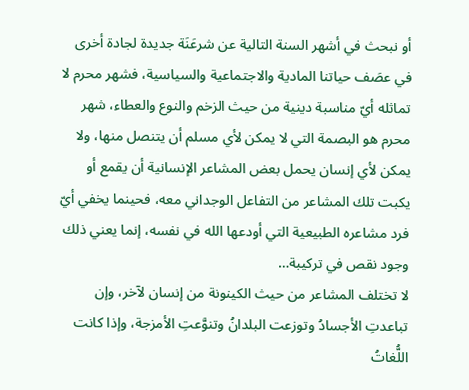أو نبحث في أشهر السنة التالية عن شرعَنَة جديدة لجادة أخرى في عصَف حياتنا المادية والاجتماعية والسياسية، فشهر محرم لا تماثله أيّ مناسبة دينية من حيث الزخم والنوع والعطاء، شهر محرم هو البصمة التي لا يمكن لأي مسلم أن يتنصل منها، ولا يمكن لأي إنسان يحمل بعض المشاعر الإنسانية أن يقمع أو يكبت تلك المشاعر من التفاعل الوجداني معه، فحينما يخفي أيّ فرد مشاعره الطبيعية التي أودعها الله في نفسه، إنما يعني ذلك وجود نقص في تركيبة…
لا تختلف المشاعر من حيث الكينونة من إنسان لآخر، وإن تباعدتِ الأجسادُ وتوزعت البلدانُ وتنوَّعتِ الأمزجة، وإذا كانت اللُّغاتُ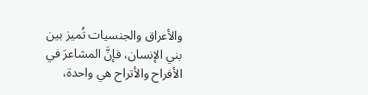والأعراق والجنسيات تُميز بين بني الإنسان، فإنَّ المشاعرَ في الأفراح والأتراح هي واحدة،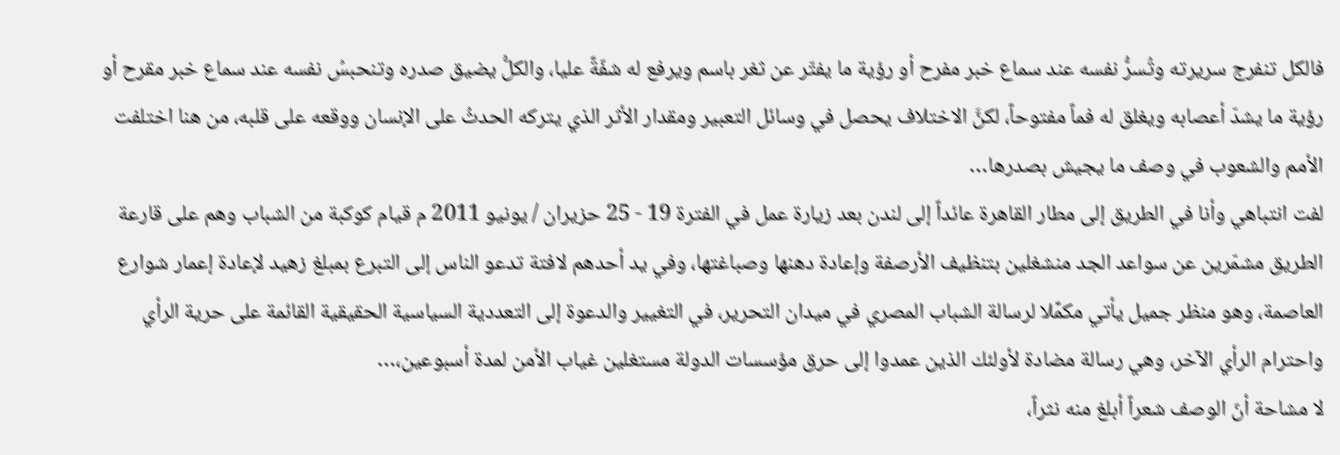فالكل تنفرج سريرته وتُسرُّ نفسه عند سماع خبر مفرح أو رؤية ما يفتّر عن ثغر باسم ويرفع له شفّةً عليا، والكلُّ يضيق صدره وتنحبسُ نفسه عند سماع خبر مقرح أو رؤية ما يشدّ أعصابه ويغلق له فماً مفتوحاً، لكنَّ الاختلاف يحصل في وسائل التعبير ومقدار الأثر الذي يتركه الحدثُ على الإنسان ووقعه على قلبه، من هنا اختلفت الأمم والشعوب في وصف ما يجيش بصدرها…
لفت انتباهي وأنا في الطريق إلى مطار القاهرة عائداً إلى لندن بعد زيارة عمل في الفترة 19 - 25 حزيران / يونيو 2011 م قيام كوكبة من الشباب وهم على قارعة الطريق مشمّرين عن سواعد الجد منشغلين بتنظيف الأرصفة وإعادة دهنها وصباغتها، وفي يد أحدهم لافتة تدعو الناس إلى التبرع بمبلغ زهيد لإعادة إعمار شوارع العاصمة، وهو منظر جميل يأتي مكمِّلا لرسالة الشباب المصري في ميدان التحرير، في التغيير والدعوة إلى التعددية السياسية الحقيقية القائمة على حرية الرأي واحترام الرأي الآخر، وهي رسالة مضادة لأولئك الذين عمدوا إلى حرق مؤسسات الدولة مستغلين غياب الأمن لمدة أسبوعين،…
لا مشاحة أنّ الوصف شعراً أبلغ منه نثراً،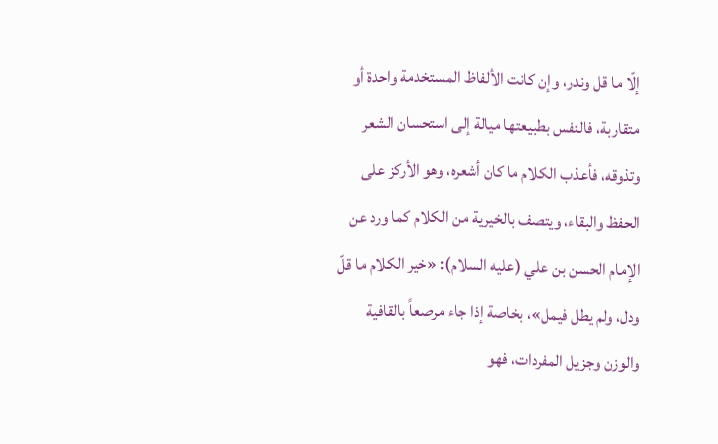إلّا ما قل وندر، وإن كانت الألفاظ المستخدمة واحدة أو متقاربة، فالنفس بطبيعتها ميالة إلى استحسان الشعر وتذوقه، فأعذب الكلام ما كان أشعره، وهو الأركز على الحفظ والبقاء، ويتصف بالخيرية من الكلام كما ورد عن الإمام الحسن بن علي (عليه السلام): «خير الكلام ما قلّ ودل، ولم يطل فيمل»، بخاصة إذا جاء مرصعاً بالقافية والوزن وجزيل المفردات، فهو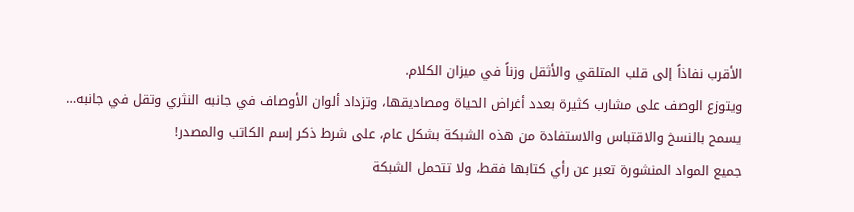الأقرب نفاذاً إلى قلب المتلقي والأثقل وزناً في ميزان الكلام.
ويتوزع الوصف على مشارب كثيرة بعدد أغراض الحياة ومصاديقها، وتزداد ألوان الأوصاف في جانبه النثري وتقل في جانبه…
يسمح بالنسخ والاقتباس والاستفادة من هذه الشبكة بشكل عام، على شرط ذكر إسم الكاتب والمصدر!
جميع المواد المنشورة تعبر عن رأي كتابها فقط، ولا تتحمل الشبكة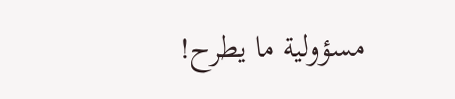مسؤولية ما يطرح!